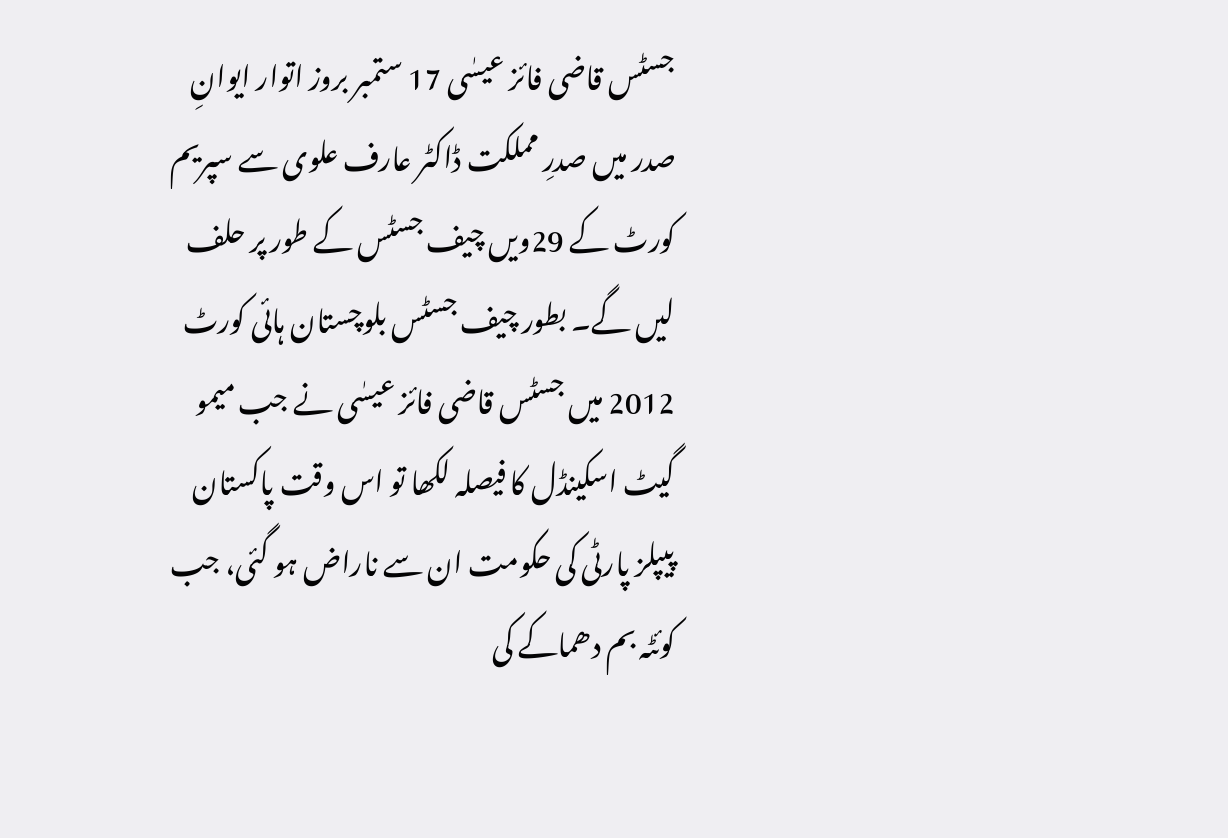جسٹس قاضی فائز عیسٰی 17 ستمبر بروز اتوار ایوانِ صدر میں صدرِ مملکت ڈاکٹر عارف علوی سے سپریم کورٹ کے 29ویں چیف جسٹس کے طور پر حلف لیں گے۔ بطور چیف جسٹس بلوچستان ہائی کورٹ 2012 میں جسٹس قاضی فائز عیسٰی نے جب میمو گیٹ اسکینڈل کا فیصلہ لکھا تو اس وقت پاکستان پیپلز پارٹی کی حکومت ان سے ناراض ہو گئی، جب کوئٹہ بم دھماکے کی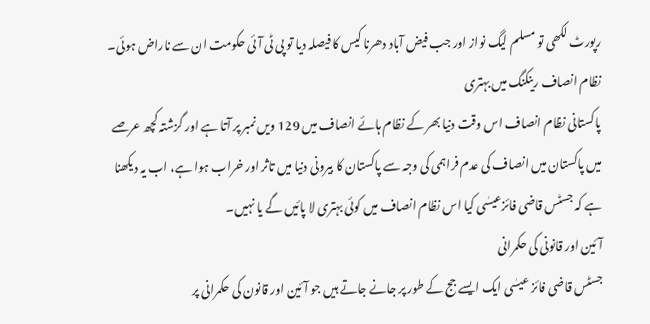رپورٹ لکھی تو مسلم لیگ نواز اور جب فیض آباد دھرنا کیس کا فیصلہ دیا تو پی ٹی آئی حکومت ان سے ناراض ہوئی۔
نظام انصاف رینکنگ میں بہتری
پاکستانی نظام انصاف اس وقت دنیا بھر کے نظام ہائے انصاف میں 129 ویں نمبر پر آتا ہے اور گزشتہ کچھ عرصے میں پاکستان میں انصاف کی عدم فراہمی کی وجہ سے پاکستان کا بیرونی دنیا میں تاثر اور خراب ہوا ہے، اب یہ دیکھنا ہے کہ جسٹس قاضی فائزعیسٰی کیا اس نظام انصاف میں کوئی بہتری لا پائیں گے یا نہیں۔
آئین اور قانونی کی حکمرانی
جسٹس قاضی فائز عیسٰی ایک ایسے جج کے طور پر جانے جاتے ہیں جو آئین اور قانون کی حکمرانی پر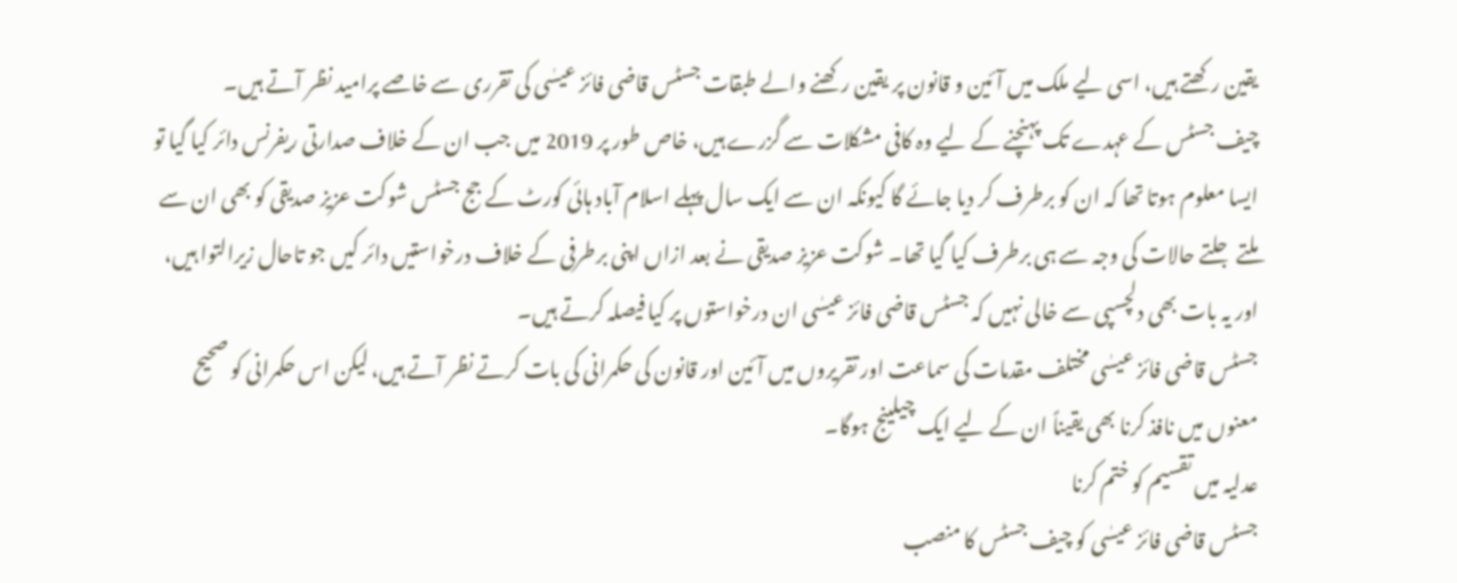یقین رکھتے ہیں، اسی لیے ملک میں آئین و قانون پر یقین رکھنے والے طبقات جسٹس قاضی فائز عیسٰی کی تقرری سے خاصے پرامید نظر آتے ہیں۔
چیف جسٹس کے عہدے تک پہنچنے کے لیے وہ کافی مشکلات سے گزرے ہیں، خاص طور پر 2019 میں جب ان کے خلاف صدارتی ریفرنس دائر کیا گیا تو ایسا معلوم ہوتا تھا کہ ان کو برطرف کر دیا جائے گا کیونکہ ان سے ایک سال پہلے اسلام آباد ہائی کورٹ کے جج جسٹس شوکت عزیز صدیقی کو بھی ان سے ملتے جلتے حالات کی وجہ سے ہی برطرف کیا گیا تھا۔ شوکت عزیز صدیقی نے بعد ازاں اپنی برطرفی کے خلاف درخواستیں دائر کیں جو تاحال زیرالتوا ہیں، اور یہ بات بھی دلچسپی سے خالی نہیں کہ جسٹس قاضی فائز عیسٰی ان درخواستوں پر کیا فیصلہ کرتے ہیں۔
جسٹس قاضی فائز عیسٰی مختلف مقدمات کی سماعت اور تقریروں میں آئین اور قانون کی حکمرانی کی بات کرتے نظر آتے ہیں، لیکن اس حکمرانی کو صحیح معنوں میں نافذ کرنا بھی یقیناً ان کے لیے ایک چیلینج ہوگا۔
عدلیہ میں تقسیم کو ختم کرنا
جسٹس قاضی فائز عیسٰی کو چیف جسٹس کا منصب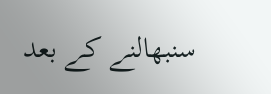سنبھالنے کے بعد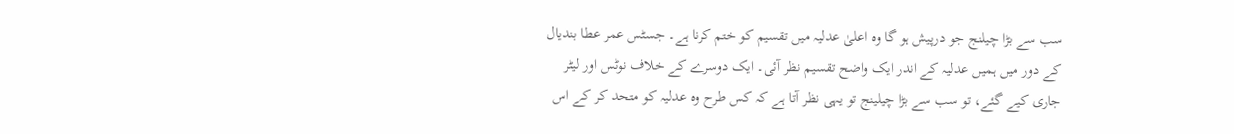سب سے بڑا چیلنج جو درپیش ہو گا وہ اعلیٰ عدلیہ میں تقسیم کو ختم کرنا ہے۔ جسٹس عمر عطا بندیال کے دور میں ہمیں عدلیہ کے اندر ایک واضح تقسیم نظر آئی۔ ایک دوسرے کے خلاف نوٹس اور لیٹر جاری کیے گئے، تو سب سے بڑا چیلینج تو یہی نظر آتا ہے کہ کس طرح وہ عدلیہ کو متحد کر کے اس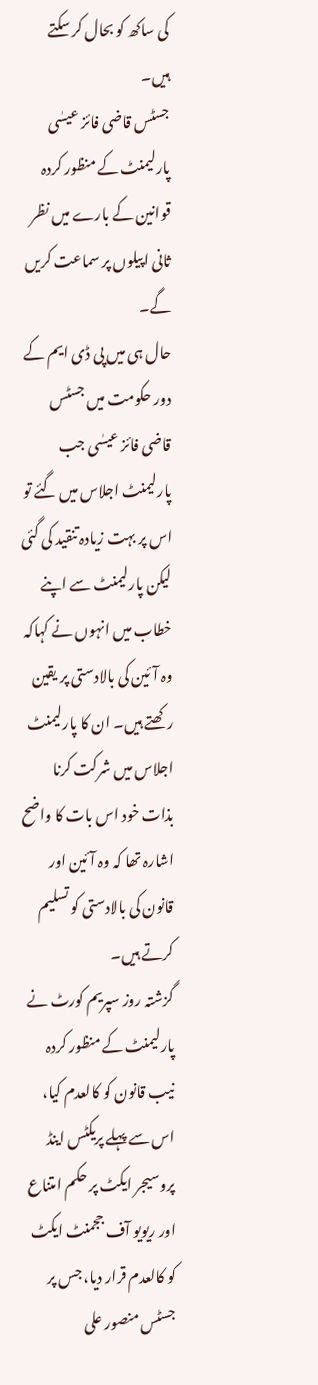کی ساکھ کو بحال کر سکتے ہیں۔
جسٹس قاضی فائز عیسٰی پارلیمنٹ کے منظور کردہ قوانین کے بارے میں نظر ثانی اپیلوں پر سماعت کریں گے۔
حال ہی میں پی ڈی ایم کے دور حکومت میں جسٹس قاضی فائز عیسٰی جب پارلیمنٹ اجلاس میں گئے تو اس پر بہت زیادہ تنقید کی گئی لیکن پارلیمنٹ سے اپنے خطاب میں انہوں نے کہاکہ وہ آئین کی بالادستی پر یقین رکھتے ہیں۔ ان کا پارلیمنٹ اجلاس میں شرکت کرنا بذات خود اس بات کا واضح اشارہ تھا کہ وہ آئین اور قانون کی بالادستی کو تسلیم کرتے ہیں۔
گزشتہ روز سپریم کورٹ نے پارلیمنٹ کے منظور کردہ نیب قانون کو کالعدم کیا، اس سے پہلے پریکٹس اینڈ پروسیجر ایکٹ پر حکم امتناع اور ریویو آف ججمنٹ ایکٹ کو کالعدم قرار دیا، جس پر جسٹس منصور علی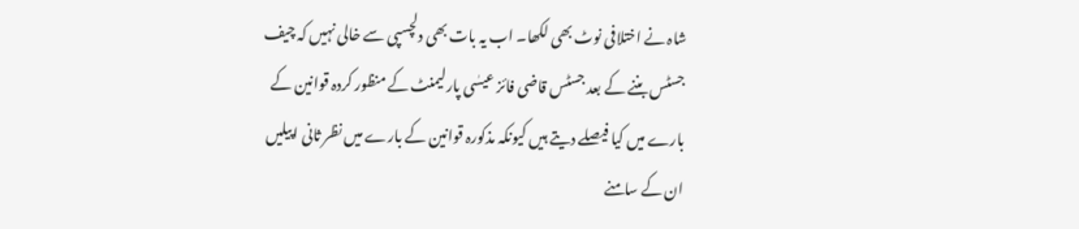شاہ نے اختلافی نوٹ بھی لکھا۔ اب یہ بات بھی دلچسپی سے خالی نہیں کہ چیف جسٹس بننے کے بعد جسٹس قاضی فائز عیسٰی پارلیمنٹ کے منظور کردہ قوانین کے بارے میں کیا فیصلے دیتے ہیں کیونکہ مذکورہ قوانین کے بارے میں نظر ثانی اپیلیں ان کے سامنے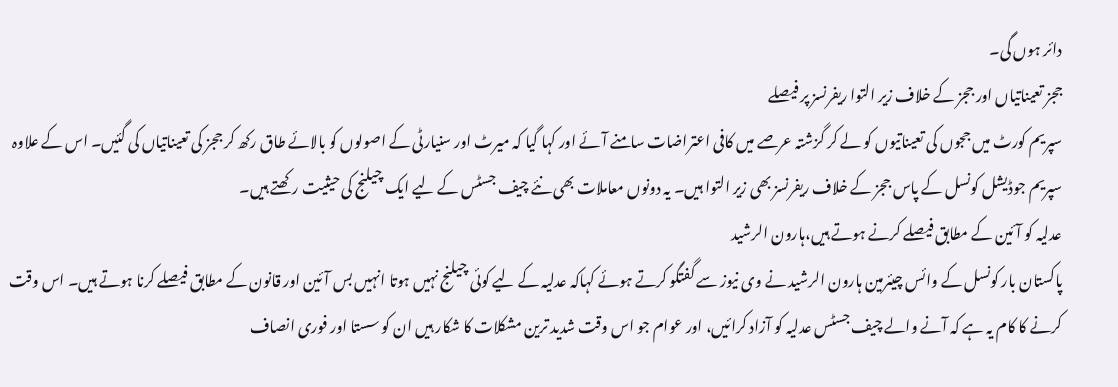دائر ہوں گی۔
ججز تعیناتیاں اور ججز کے خلاف زیر التوا ریفرنسز پر فیصلے
سپریم کورٹ میں ججوں کی تعیناتیوں کو لے کر گزشتہ عرصے میں کافی اعتراضات سامنے آئے اور کہا گیا کہ میرٹ اور سنیارٹی کے اصولوں کو بالائے طاق رکھ کر ججز کی تعیناتیاں کی گئیں۔ اس کے علاوہ سپریم جوڈیشل کونسل کے پاس ججز کے خلاف ریفرنسز بھی زیر التوا ہیں۔ یہ دونوں معاملات بھی نئے چیف جسٹس کے لیے ایک چیلنج کی حیثیت رکھتے ہیں۔
عدلیہ کو آئین کے مطابق فیصلے کرنے ہوتے ہیں،ہارون الرشید
پاکستان بار کونسل کے وائس چیئرمین ہارون الرشید نے وی نیوز سے گفتگو کرتے ہوئے کہاکہ عدلیہ کے لیے کوئی چیلنج نہیں ہوتا انہیں بس آئین اور قانون کے مطابق فیصلے کرنا ہوتے ہیں۔ اس وقت کرنے کا کام یہ ہے کہ آنے والے چیف جسٹس عدلیہ کو آزاد کرائیں، اور عوام جو اس وقت شدید ترین مشکلات کا شکار ہیں ان کو سستا اور فوری انصاف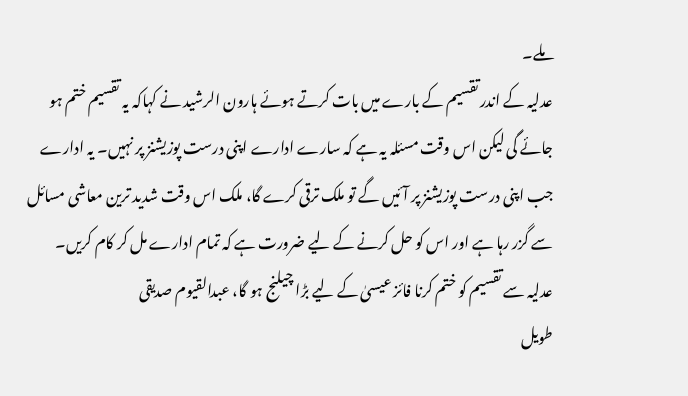ملے۔
عدلیہ کے اندر تقسیم کے بارے میں بات کرتے ہوئے ہارون الرشید نے کہاکہ یہ تقسیم ختم ہو جائے گی لیکن اس وقت مسئلہ یہ ہے کہ سارے ادارے اپنی درست پوزیشنز پر نہیں۔ یہ ادارے جب اپنی درست پوزیشنز پر آئیں گے تو ملک ترقی کرے گا، ملک اس وقت شدید ترین معاشی مسائل سے گزر رہا ہے اور اس کو حل کرنے کے لیے ضرورت ہے کہ تمام ادارے مل کر کام کریں۔
عدلیہ سے تقسیم کو ختم کرنا فائز عیسیٰ کے لیے بڑا چیلنج ہو گا، عبدالقیوم صدیقی
طویل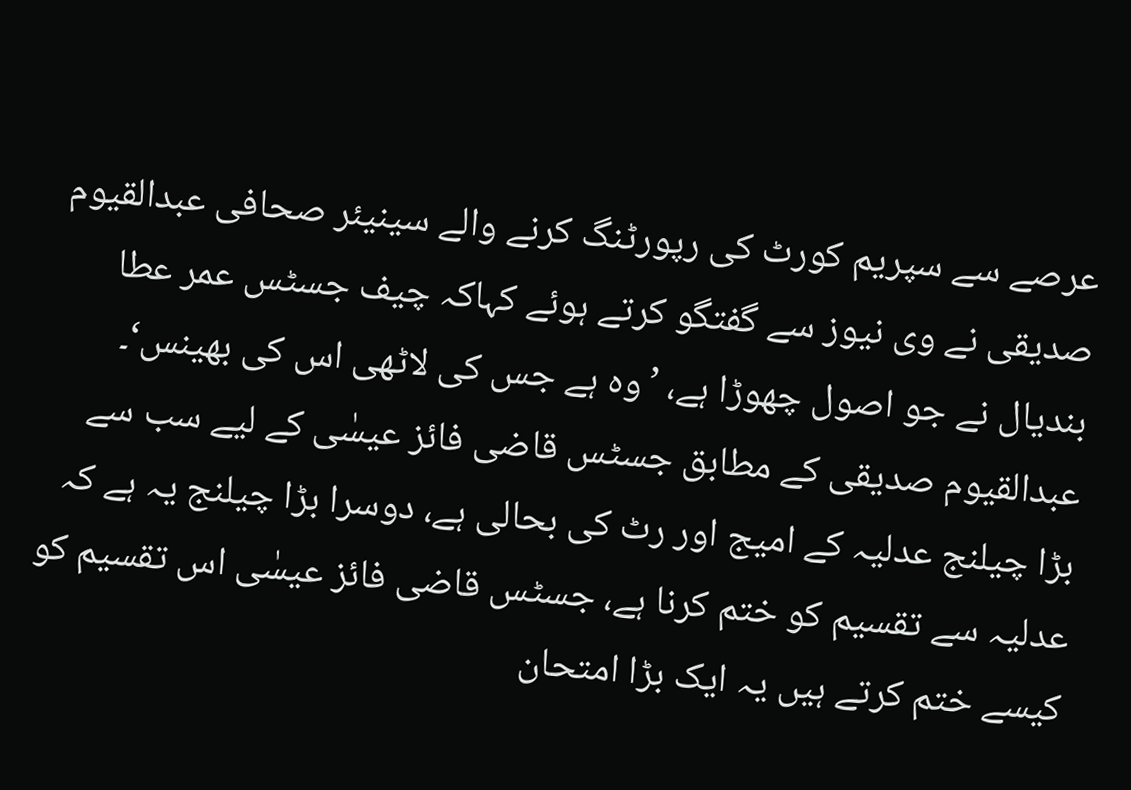عرصے سے سپریم کورٹ کی رپورٹنگ کرنے والے سینیئر صحافی عبدالقیوم صدیقی نے وی نیوز سے گفتگو کرتے ہوئے کہاکہ چیف جسٹس عمر عطا بندیال نے جو اصول چھوڑا ہے، ’وہ ہے جس کی لاٹھی اس کی بھینس‘۔
عبدالقیوم صدیقی کے مطابق جسٹس قاضی فائز عیسٰی کے لیے سب سے بڑا چیلنج عدلیہ کے امیج اور رٹ کی بحالی ہے، دوسرا بڑا چیلنج یہ ہے کہ عدلیہ سے تقسیم کو ختم کرنا ہے، جسٹس قاضی فائز عیسٰی اس تقسیم کو کیسے ختم کرتے ہیں یہ ایک بڑا امتحان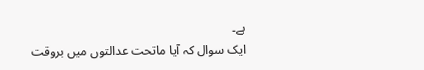ہے۔
ایک سوال کہ آیا ماتحت عدالتوں میں بروقت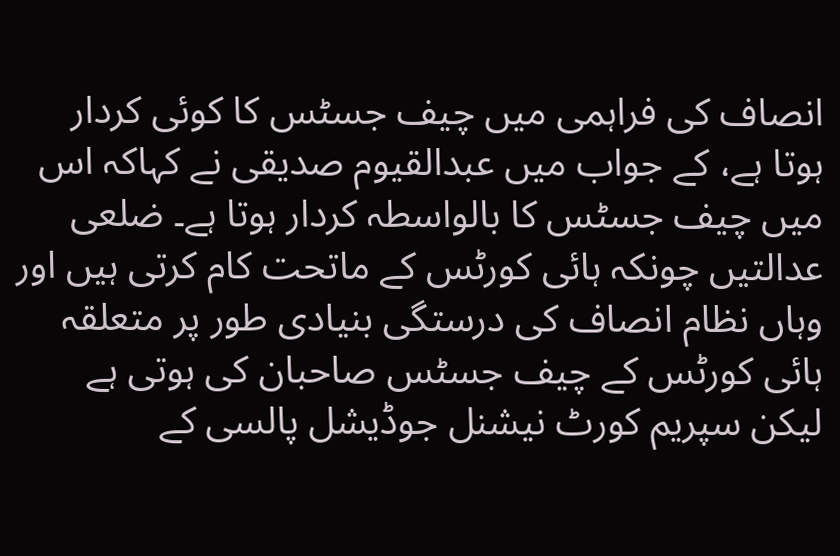انصاف کی فراہمی میں چیف جسٹس کا کوئی کردار ہوتا ہے، کے جواب میں عبدالقیوم صدیقی نے کہاکہ اس میں چیف جسٹس کا بالواسطہ کردار ہوتا ہے۔ ضلعی عدالتیں چونکہ ہائی کورٹس کے ماتحت کام کرتی ہیں اور وہاں نظام انصاف کی درستگی بنیادی طور پر متعلقہ ہائی کورٹس کے چیف جسٹس صاحبان کی ہوتی ہے لیکن سپریم کورٹ نیشنل جوڈیشل پالسی کے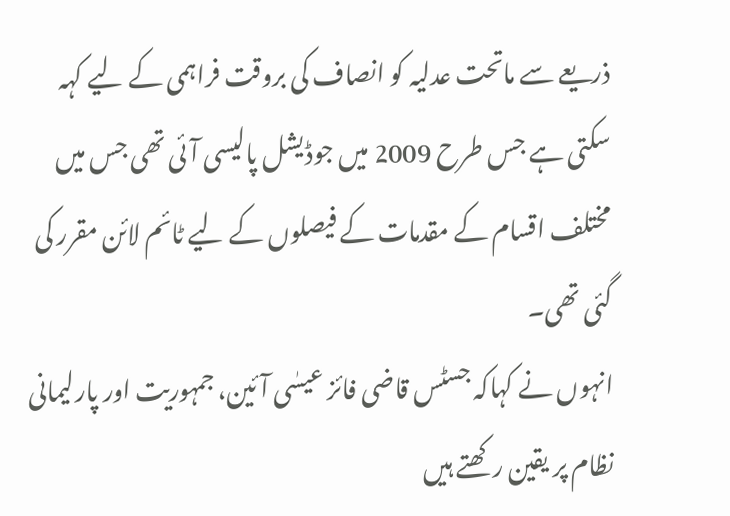ذریعے سے ماتحت عدلیہ کو انصاف کی بروقت فراہمی کے لیے کہہ سکتی ہے جس طرح 2009 میں جوڈیشل پالیسی آئی تھی جس میں مختلف اقسام کے مقدمات کے فیصلوں کے لیے ٹائم لائن مقرر کی گئی تھی۔
انہوں نے کہاکہ جسٹس قاضی فائز عیسٰی آئین، جمہوریت اور پارلیمانی نظام پر یقین رکھتے ہیں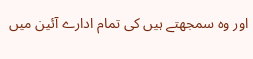اور وہ سمجھتے ہیں کی تمام ادارے آئین میں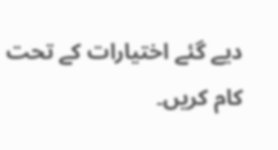دیے گئے اختیارات کے تحت کام کریں۔